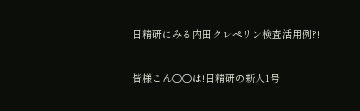日精研にみる内田クレペリン検査活用例?!

皆様こん○○は!日精研の新人1号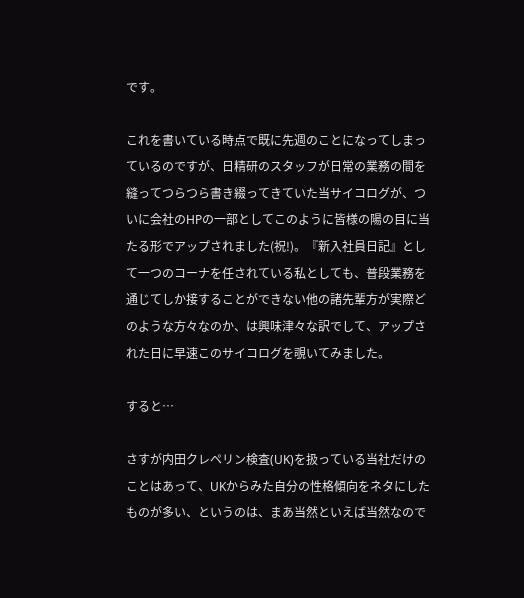です。

これを書いている時点で既に先週のことになってしまっているのですが、日精研のスタッフが日常の業務の間を縫ってつらつら書き綴ってきていた当サイコログが、ついに会社のHPの一部としてこのように皆様の陽の目に当たる形でアップされました(祝!)。『新入社員日記』として一つのコーナを任されている私としても、普段業務を通じてしか接することができない他の諸先輩方が実際どのような方々なのか、は興味津々な訳でして、アップされた日に早速このサイコログを覗いてみました。

すると…

さすが内田クレペリン検査(UK)を扱っている当社だけのことはあって、UKからみた自分の性格傾向をネタにしたものが多い、というのは、まあ当然といえば当然なので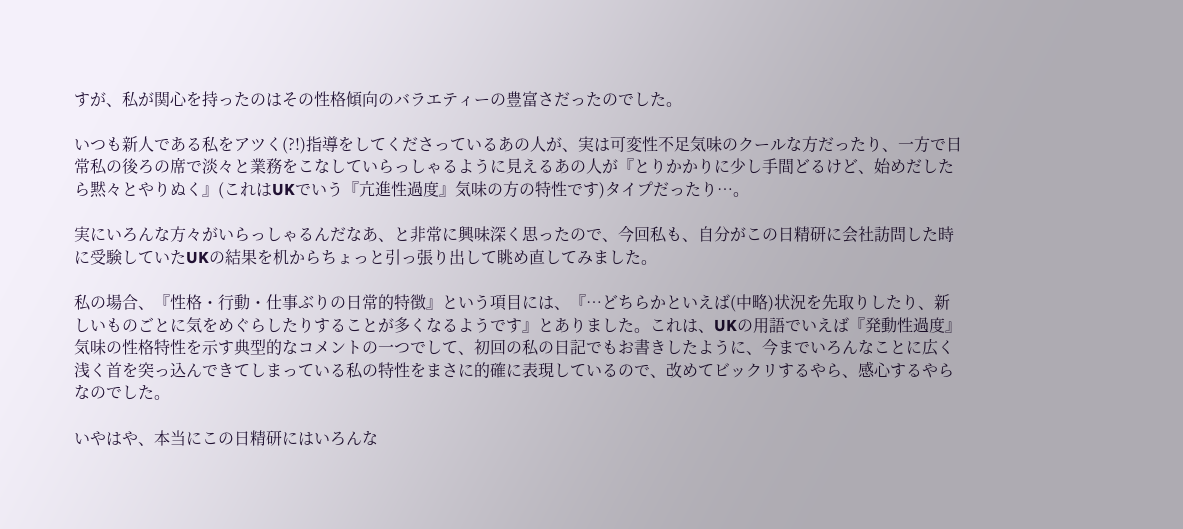すが、私が関心を持ったのはその性格傾向のバラエティーの豊富さだったのでした。

いつも新人である私をアツく(?!)指導をしてくださっているあの人が、実は可変性不足気味のクールな方だったり、一方で日常私の後ろの席で淡々と業務をこなしていらっしゃるように見えるあの人が『とりかかりに少し手間どるけど、始めだしたら黙々とやりぬく』(これはUKでいう『亢進性過度』気味の方の特性です)タイプだったり…。

実にいろんな方々がいらっしゃるんだなあ、と非常に興味深く思ったので、今回私も、自分がこの日精研に会社訪問した時に受験していたUKの結果を机からちょっと引っ張り出して眺め直してみました。

私の場合、『性格・行動・仕事ぶりの日常的特徴』という項目には、『…どちらかといえば(中略)状況を先取りしたり、新しいものごとに気をめぐらしたりすることが多くなるようです』とありました。これは、UKの用語でいえば『発動性過度』気味の性格特性を示す典型的なコメントの一つでして、初回の私の日記でもお書きしたように、今までいろんなことに広く浅く首を突っ込んできてしまっている私の特性をまさに的確に表現しているので、改めてビックリするやら、感心するやらなのでした。

いやはや、本当にこの日精研にはいろんな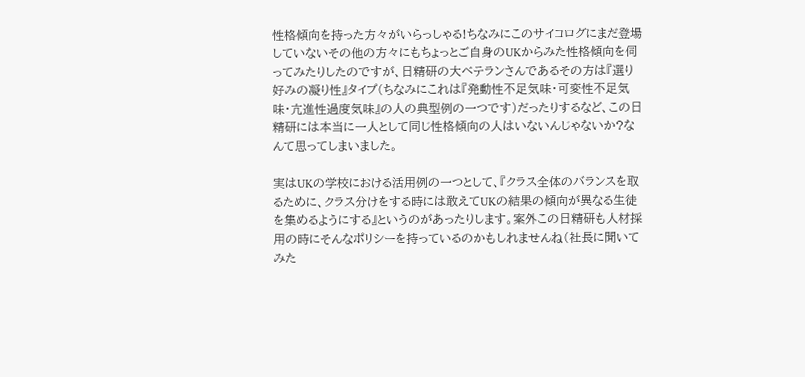性格傾向を持った方々がいらっしゃる!ちなみにこのサイコログにまだ登場していないその他の方々にもちょっとご自身のUKからみた性格傾向を伺ってみたりしたのですが、日精研の大ベテランさんであるその方は『選り好みの凝り性』タイプ(ちなみにこれは『発動性不足気味・可変性不足気味・亢進性過度気味』の人の典型例の一つです)だったりするなど、この日精研には本当に一人として同じ性格傾向の人はいないんじゃないか?なんて思ってしまいました。

実はUKの学校における活用例の一つとして、『クラス全体のバランスを取るために、クラス分けをする時には敢えてUKの結果の傾向が異なる生徒を集めるようにする』というのがあったりします。案外この日精研も人材採用の時にそんなポリシーを持っているのかもしれませんね(社長に聞いてみた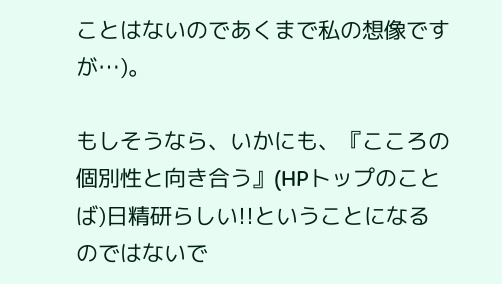ことはないのであくまで私の想像ですが…)。

もしそうなら、いかにも、『こころの個別性と向き合う』(HPトップのことば)日精研らしい!!ということになるのではないで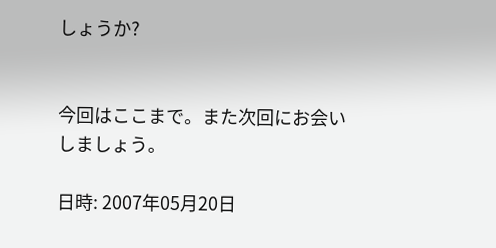しょうか?


今回はここまで。また次回にお会いしましょう。

日時: 2007年05月20日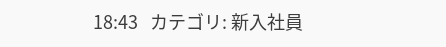18:43   カテゴリ: 新入社員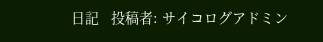日記   投稿者: サイコログアドミン